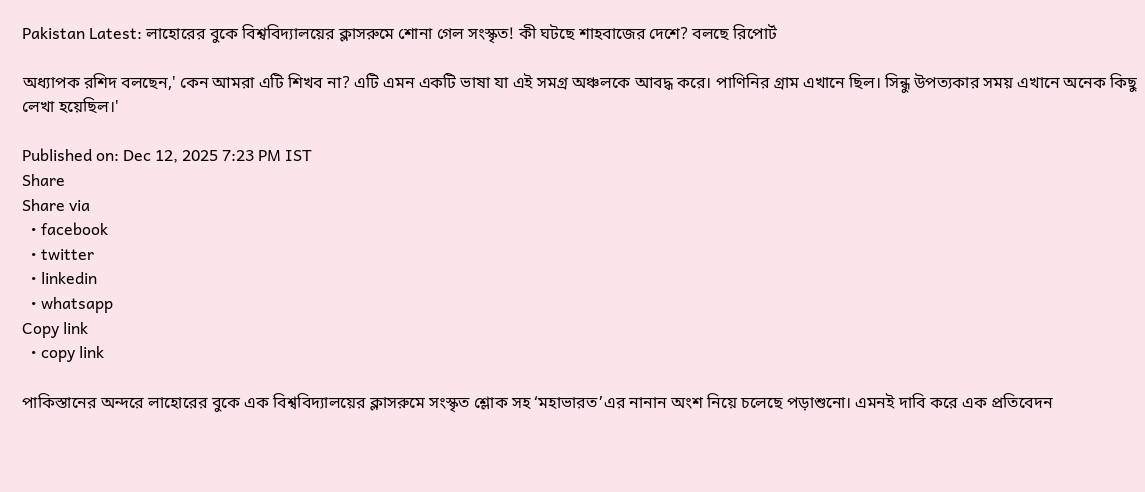Pakistan Latest: লাহোরের বুকে বিশ্ববিদ্যালয়ের ক্লাসরুমে শোনা গেল সংস্কৃত! কী ঘটছে শাহবাজের দেশে? বলছে রিপোর্ট

অধ্যাপক রশিদ বলছেন,' কেন আমরা এটি শিখব না? এটি এমন একটি ভাষা যা এই সমগ্র অঞ্চলকে আবদ্ধ করে। পাণিনির গ্রাম এখানে ছিল। সিন্ধু উপত্যকার সময় এখানে অনেক কিছু লেখা হয়েছিল।'

Published on: Dec 12, 2025 7:23 PM IST
Share
Share via
  • facebook
  • twitter
  • linkedin
  • whatsapp
Copy link
  • copy link

পাকিস্তানের অন্দরে লাহোরের বুকে এক বিশ্ববিদ্যালয়ের ক্লাসরুমে সংস্কৃত শ্লোক সহ ‘মহাভারত’এর নানান অংশ নিয়ে চলেছে পড়াশুনো। এমনই দাবি করে এক প্রতিবেদন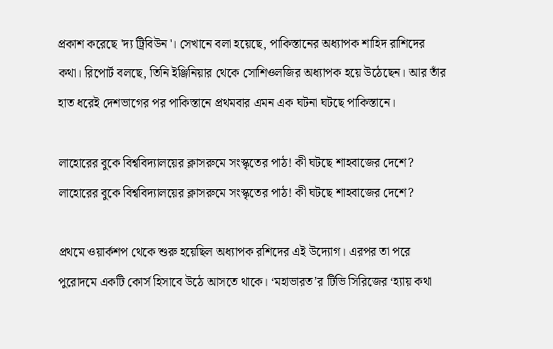প্রকাশ করেছে 'দ্য ট্রিবিউন'। সেখানে বলা হয়েছে, পাকিস্তানের অধ্যাপক শাহিদ রাশিদের কথা। রিপোর্ট বলছে, তিনি ইঞ্জিনিয়ার থেকে সোশিওলজির অধ্যাপক হয়ে উঠেছেন। আর তাঁর হাত ধরেই দেশভাগের পর পাকিস্তানে প্রথমবার এমন এক ঘটনা ঘটছে পাকিস্তানে।

লাহোরের বুকে বিশ্ববিদ্যালয়ের ক্লাসরুমে সংস্কৃতের পাঠ! কী ঘটছে শাহবাজের দেশে?
লাহোরের বুকে বিশ্ববিদ্যালয়ের ক্লাসরুমে সংস্কৃতের পাঠ! কী ঘটছে শাহবাজের দেশে?

প্রথমে ওয়ার্কশপ থেকে শুরু হয়েছিল অধ্যাপক রশিদের এই উদ্যোগ। এরপর তা পরে পুরোদমে একটি কোর্স হিসাবে উঠে আসতে থাকে। ‘মহাভারত’র টিভি সিরিজের ‘হ্যায় কথা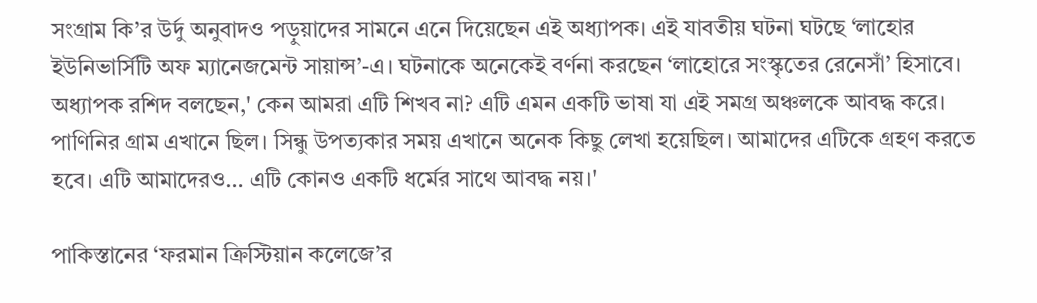সংগ্রাম কি’র উর্দু অনুবাদও পড়ুয়াদের সামনে এনে দিয়েছেন এই অধ্যাপক। এই যাবতীয় ঘটনা ঘটছে ‘লাহোর ইউনিভার্সিটি অফ ম্যানেজমেন্ট সায়ান্স’-এ। ঘটনাকে অনেকেই বর্ণনা করছেন ‘লাহোরে সংস্কৃতের রেনেসাঁ’ হিসাবে। অধ্যাপক রশিদ বলছেন,' কেন আমরা এটি শিখব না? এটি এমন একটি ভাষা যা এই সমগ্র অঞ্চলকে আবদ্ধ করে। পাণিনির গ্রাম এখানে ছিল। সিন্ধু উপত্যকার সময় এখানে অনেক কিছু লেখা হয়েছিল। আমাদের এটিকে গ্রহণ করতে হবে। এটি আমাদেরও… এটি কোনও একটি ধর্মের সাথে আবদ্ধ নয়।'

পাকিস্তানের ‘ফরমান ক্রিস্টিয়ান কলেজে’র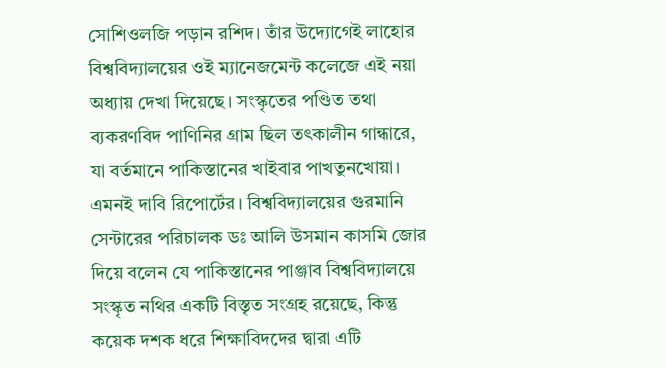সোশিওলজি পড়ান রশিদ। তাঁর উদ্যোগেই লাহোর বিশ্ববিদ্যালয়ের ওই ম্যানেজমেন্ট কলেজে এই নয়া অধ্যায় দেখা দিয়েছে। সংস্কৃতের পণ্ডিত তথা ব্যকরণবিদ পাণিনির গ্রাম ছিল তৎকালীন গান্ধারে, যা বর্তমানে পাকিস্তানের খাইবার পাখতুনখোয়া। এমনই দাবি রিপোর্টের। বিশ্ববিদ্যালয়ের গুরমানি সেন্টারের পরিচালক ডঃ আলি উসমান কাসমি জোর দিয়ে বলেন যে পাকিস্তানের পাঞ্জাব বিশ্ববিদ্যালয়ে সংস্কৃত নথির একটি বিস্তৃত সংগ্রহ রয়েছে, কিন্তু কয়েক দশক ধরে শিক্ষাবিদদের দ্বারা এটি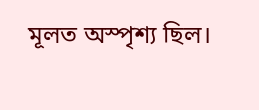মূলত অস্পৃশ্য ছিল।